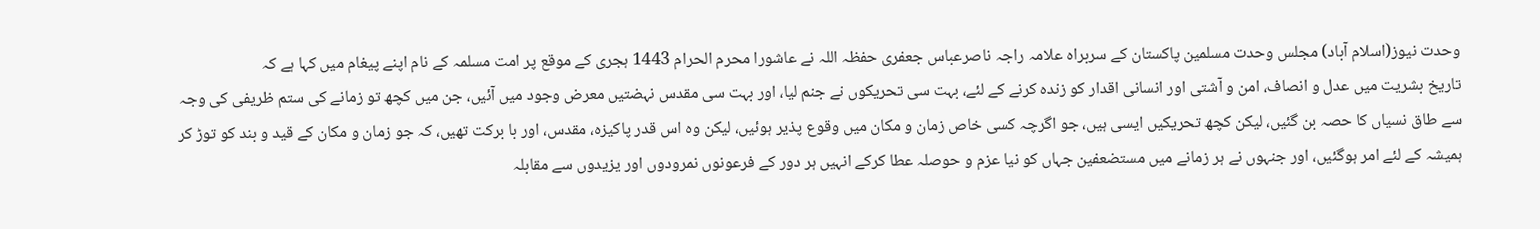وحدت نیوز(اسلام آباد) مجلس وحدت مسلمین پاکستان کے سربراہ علامہ راجہ ناصرعباس جعفری حفظہ اللہ نے عاشورا محرم الحرام 1443 ہجری کے موقع پر امت مسلمہ کے نام اپنے پیغام میں کہا ہے کہ
تاریخ بشریت میں عدل و انصاف، امن و آشتی اور انسانی اقدار کو زندہ کرنے کے لئے، بہت سی تحریکوں نے جنم لیا، اور بہت سی مقدس نہضتیں معرض وجود میں آئیں، جن میں کچھ تو زمانے کی ستم ظریفی کی وجہ سے طاق نسیاں کا حصہ بن گئیں، لیکن کچھ تحریکیں ایسی ہیں، جو اگرچہ کسی خاص زمان و مکان میں وقوع پذیر ہوئیں، لیکن وہ اس قدر پاکیزہ، مقدس، اور با برکت تھیں، کہ جو زمان و مکان کے قید و بند کو توڑ کر ہمیشہ کے لئے امر ہوگئیں، اور جنہوں نے ہر زمانے میں مستضعفین جہاں کو نیا عزم و حوصلہ عطا کرکے انہیں ہر دور کے فرعونوں نمرودوں اور یزیدوں سے مقابلہ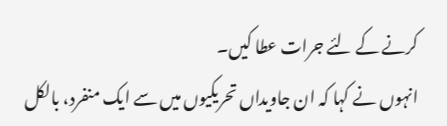کرنے کے لئے جرات عطا کیں۔
انہوں نے کہا کہ ان جاویداں تحریکیوں میں سے ایک منفرد، بالکل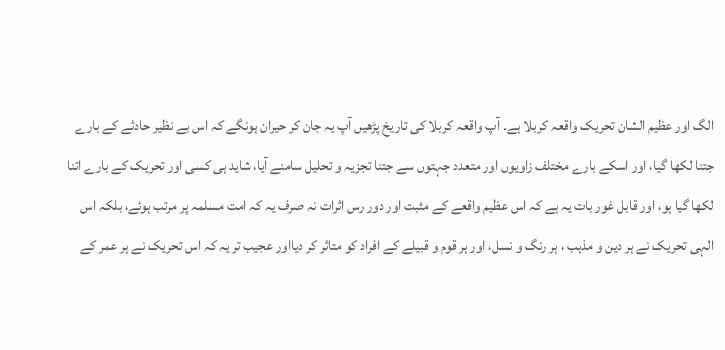الگ اور عظیم الشان تحریک واقعہ کربلا ہے۔ آپ واقعہ کربلا کی تاریخ پڑھیں آپ یہ جان کر حیران ہونگے کہ اس بے نظیر حادثے کے بارے جتنا لکھا گیا، اور اسکے بارے مختلف زاویوں اور متعدد جہتوں سے جتنا تجزیہ و تحلیل سامنے آیا، شاید ہی کسی اور تحریک کے بارے اتنا لکھا گیا ہو، اور قابل غور بات یہ ہے کہ اس عظیم واقعے کے مثبت اور دور رس اثرات نہ صرف یہ کہ امت مسلمہ پر مرتب ہوئے، بلکہ اس الہی تحریک نے ہر دین و مذہب ، ہر رنگ و نسل، اور ہر قوم و قبیلے کے افراد کو متاثر کر دیااور عجیب تر یہ کہ اس تحریک نے ہر عمر کے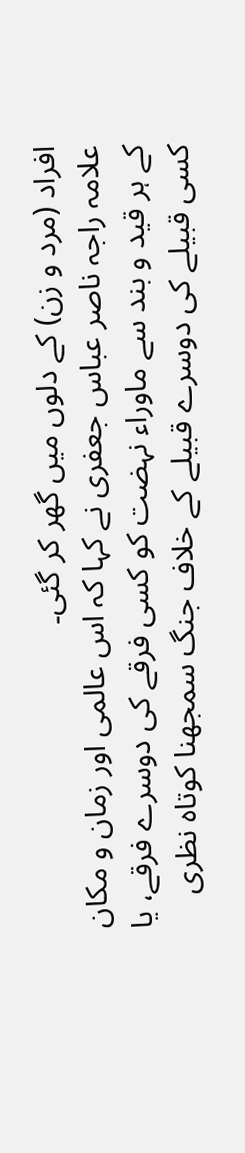افراد (مرد و زن) کے دلوں میں گھر کر گئی۔
علامہ راجہ ناصر عباس جعفری نے کہا کہ اس عالمی اور زمان و مکان کے ہر قید و بند سے ماوراء نہضت کو کسی فرقے کی دوسرے فرقے، یا کسی قبیلے کی دوسرے قبیلے کے خلاف جنگ سمجھنا کوتاہ نظری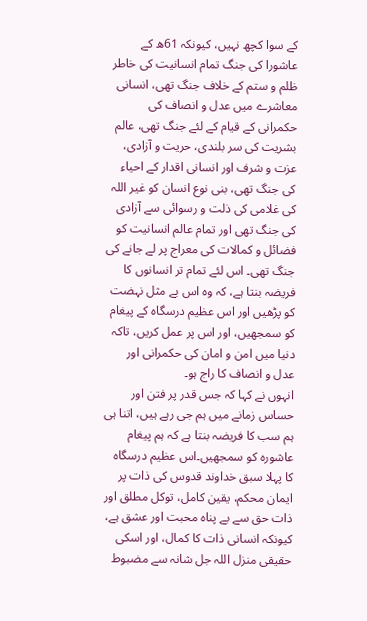کے سوا کچھ نہیں، کیونکہ 61ھ کے عاشورا کی جنگ تمام انسانیت کی خاطر ظلم و ستم کے خلاف جنگ تھی، انسانی معاشرے میں عدل و انصاف کی حکمرانی کے قیام کے لئے جنگ تھی، عالم بشریت کی سر بلندی، حریت و آزادی، عزت و شرف اور انسانی اقدار کے احیاء کی جنگ تھی، بنی نوع انسان کو غیر اللہ کی غلامی کی ذلت و رسوائی سے آزادی کی جنگ تھی اور تمام عالم انسانیت کو فضائل و کمالات کی معراج پر لے جانے کی جنگ تھی۔ اس لئے تمام تر انسانوں کا فریضہ بنتا ہے، کہ وہ اس بے مثل نہضت کو پڑھیں اور اس عظیم درسگاہ کے پیغام کو سمجھیں، اور اس پر عمل کریں، تاکہ دنیا میں امن و امان کی حکمرانی اور عدل و انصاف کا راج ہو۔
انہوں نے کہا کہ جس قدر پر فتن اور حساس زمانے میں ہم جی رہے ہیں، اتنا ہی ہم سب کا فریضہ بنتا ہے کہ ہم پیغام عاشورہ کو سمجھیں۔اس عظیم درسگاہ کا پہلا سبق خداوند قدوس کی ذات پر ایمان محکم، یقین کامل، توکل مطلق اور ذات حق سے بے پناہ محبت اور عشق ہے، کیونکہ انسانی ذات کا کمال، اور اسکی حقیقی منزل اللہ جل شانہ سے مضبوط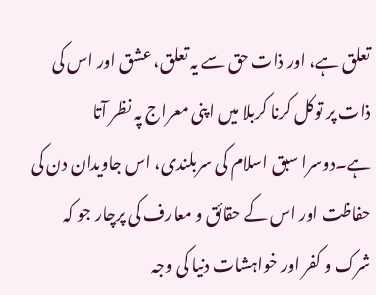تعلق ہے، اور ذات حق سے یہ تعلق، عشق اور اس کی ذات پر توکل کرنا کربلا میں اپنی معراج پہ نظر آتا ہے۔دوسرا سبق اسلام کی سربلندی، اس جاویدان دن کی حفاظت اور اس کے حقائق و معارف کی پرچار جو کہ شرک و کفر اور خواہشات دنیا کی وجہ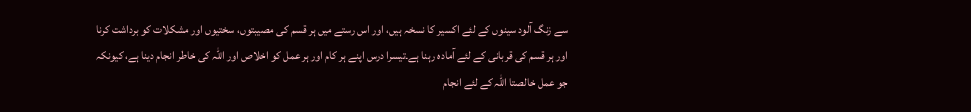سے زنگ آلود سینوں کے لئے اکسیر کا نسخہ ہیں، اور اس رستے میں ہر قسم کی مصیبتوں، سختیوں اور مشکلات کو برداشت کرنا اور ہر قسم کی قربانی کے لئے آمادہ رہنا ہے۔تیسرا درس اپنے ہر کام اور ہر عمل کو اخلاص اور اللہ کی خاطر انجام دینا ہے، کیونکہ جو عمل خالصتا اللہ کے لئے انجام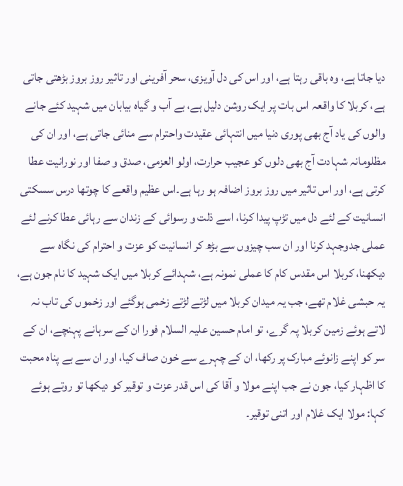دیا جاتا ہے، وہ باقی رہتا ہے، اور اس کی دل آویزی، سحر آفرینی اور تاثیر روز بروز بڑھتی جاتی ہے، کربلا کا واقعہ اس بات پر ایک روشن دلیل ہے، بے آب و گیاہ بیابان میں شہید کئے جانے والوں کی یاد آج بھی پوری دنیا میں انتہائی عقیدت واحترام سے منائی جاتی ہے، اور ان کی مظلومانہ شہادت آج بھی دلوں کو عجیب حرارت، اولو العزمی، صدق و صفا اور نورانیت عطا کرتی ہے، اور اس تاثیر میں روز بروز اضافہ ہو رہا ہے۔اس عظیم واقعے کا چوتھا درس سسکتی انسانیت کے لئے دل میں تڑپ پیدا کرنا، اسے ذلت و رسوائی کے زندان سے رہائی عطا کرنے لئے عملی جدوجہد کرنا اور ان سب چیزوں سے بڑھ کر انسانیت کو عزت و احترام کی نگاہ سے دیکھنا، کربلا اس مقدس کام کا عملی نمونہ ہے، شہدائے کربلا میں ایک شہید کا نام جون ہے، یہ حبشی غلام تھے، جب یہ میدان کربلا میں لڑتے لڑتے زخمی ہوگئے اور زخموں کی تاب نہ لاتے ہوئے زمین کربلا پہ گرے، تو امام حسین علیہ السلام فورا ان کے سرہانے پہنچے، ان کے سر کو اپنے زانوئے مبارک پر رکھا، ان کے چہرے سے خون صاف کیا، اور ان سے بے پناہ محبت کا اظہار کیا، جون نے جب اپنے مولا و آقا کی اس قدر عزت و توقیر کو دیکھا تو روتے ہوئے کہا: مولا ایک غلام اور اتنی توقیر۔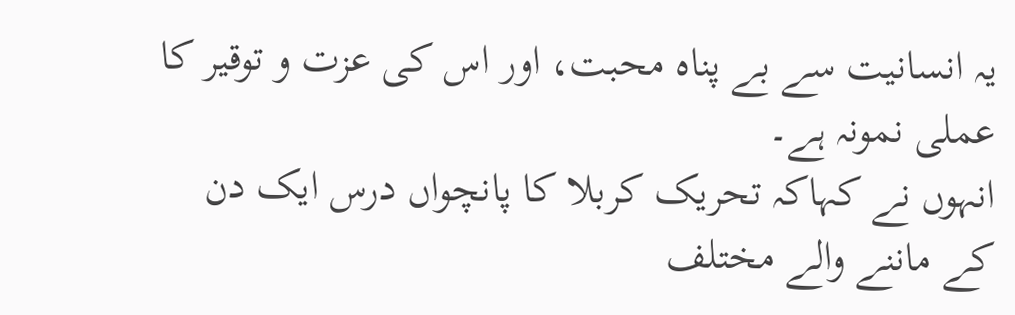یہ انسانیت سے بے پناہ محبت، اور اس کی عزت و توقیر کا عملی نمونہ ہے۔
انہوں نے کہاکہ تحریک کربلا کا پانچواں درس ایک دن کے ماننے والے مختلف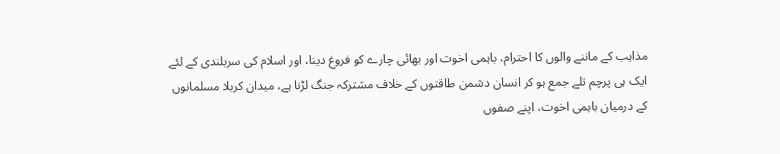مذاہب کے ماننے والوں کا احترام، باہمی اخوت اور بھائی چارے کو فروغ دینا، اور اسلام کی سربلندی کے لئے ایک ہی پرچم تلے جمع ہو کر انسان دشمن طاقتوں کے خلاف مشترکہ جنگ لڑنا ہے، میدان کربلا مسلمانوں کے درمیان باہمی اخوت، اپنے صفوں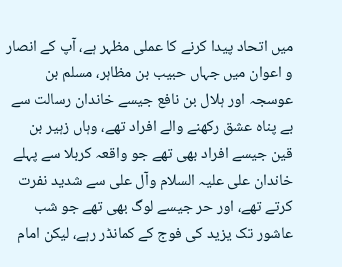میں اتحاد پیدا کرنے کا عملی مظہر ہے، آپ کے انصار و اعوان میں جہاں حبیب بن مظاہر، مسلم بن عوسجہ اور ہلال بن نافع جیسے خاندان رسالت سے بے پناہ عشق رکھنے والے افراد تھے، وہاں زہیر بن قین جیسے افراد بھی تھے جو واقعہ کربلا سے پہلے خاندان علی علیہ السلام وآل علی سے شدید نفرت کرتے تھے، اور حر جیسے لوگ بھی تھے جو شب عاشور تک یزید کی فوج کے کمانڈر رہے، لیکن امام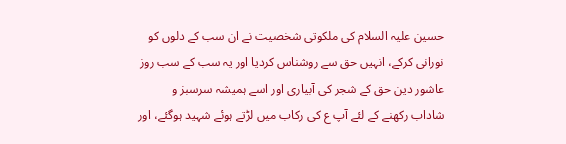حسین علیہ السلام کی ملکوتی شخصیت نے ان سب کے دلوں کو نورانی کرکے، انہیں حق سے روشناس کردیا اور یہ سب کے سب روز عاشور دین حق کے شجر کی آبیاری اور اسے ہمیشہ سرسبز و شاداب رکھنے کے لئے آپ ع کی رکاب میں لڑتے ہوئے شہید ہوگئے، اور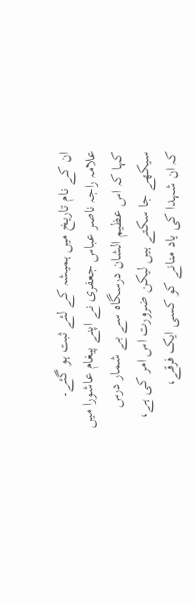ان کے نام تاریخ میں ہمیشہ کے لئے ثبت ہو گئے۔
علامہ راجہ ناصر عباس جعفری نے اپنے پیغام عاشورا میں کہا کہ اس عظیم الشان درسگاہ سے بے شمار درس سیکھے جا سکتے ہیں لیکن ضرورت اس امر کی ہے، کہ ان شہدا کی یاد منانے کو کسی ایک فرقے،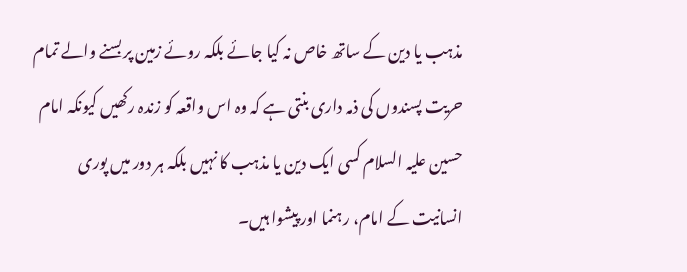مذہب یا دین کے ساتھ خاص نہ کیا جائے بلکہ روئے زمین پر بسنے والے تمام حریت پسندوں کی ذمہ داری بنتی ہے کہ وہ اس واقعہ کو زندہ رکھیں کیونکہ امام حسین علیہ السلام کسی ایک دین یا مذہب کا نہیں بلکہ ہر دور میں پوری انسانیت کے امام، رہنما اور پیشوا ہیں۔